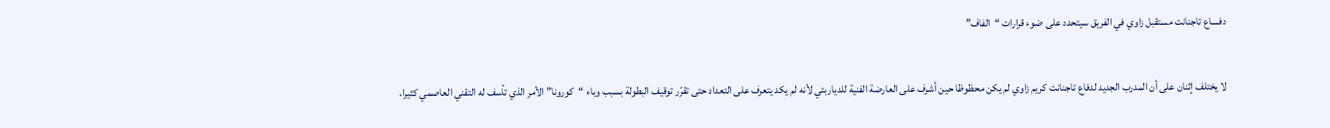دفــــاع تاجنانت مستقبل زاوي في الفريق سيتحدد على ضوء قرارات “الفاف”

لا يختلف إثنان على أن المدرب الجديد لدفاع تاجنانت كريم زاوي لم يكن محظوظا حين أشرف على العارضة الفنية للدياربتي لأنه لم يكد يتعرف على التعداد حتى تقرّر توقيف البطولة بسبب وباء “كورونا” الأمر الذي تأسف له التقني العاصمي كثيرا،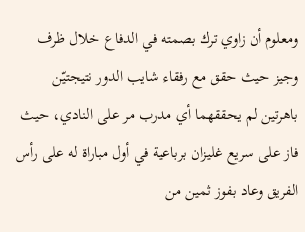ومعلوم أن زاوي ترك بصمته في الدفاع خلال ظرف وجيز حيث حقق مع رفقاء شايب الدور نتيجتيّن باهرتين لم يحققهما أي مدرب مر على النادي، حيث فاز على سريع غليزان برباعية في أول مباراة له على رأس الفريق وعاد بفوز ثمين من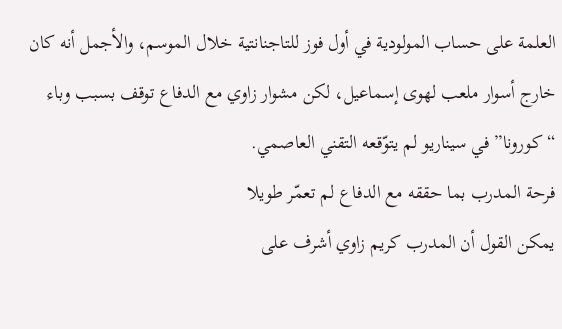العلمة على حساب المولودية في أول فوز للتاجنانتية خلال الموسم، والأجمل أنه كان خارج أسوار ملعب لهوى إسماعيل، لكن مشوار زاوي مع الدفاع توقف بسبب وباء “كورونا” في سيناريو لم يتوّقعه التقني العاصمي.
فرحة المدرب بما حققه مع الدفاع لم تعمّر طويلا
يمكن القول أن المدرب كريم زاوي أشرف على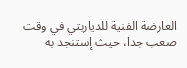العارضة الفنية للدياربتي في وقت صعب جدا، حيث إستنجد به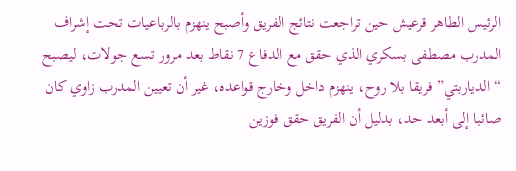الرئيس الطاهر قرعيش حين تراجعت نتائج الفريق وأصبح ينهزم بالرباعيات تحت إشراف المدرب مصطفى بسكري الذي حقق مع الدفاع 7 نقاط بعد مرور تسع جولات، ليصبح “الدياربتي” فريقا بلا روح، ينهزم داخل وخارج قواعده، غير أن تعيين المدرب زاوي كان صائبا إلى أبعد حد، بدليل أن الفريق حقق فوزين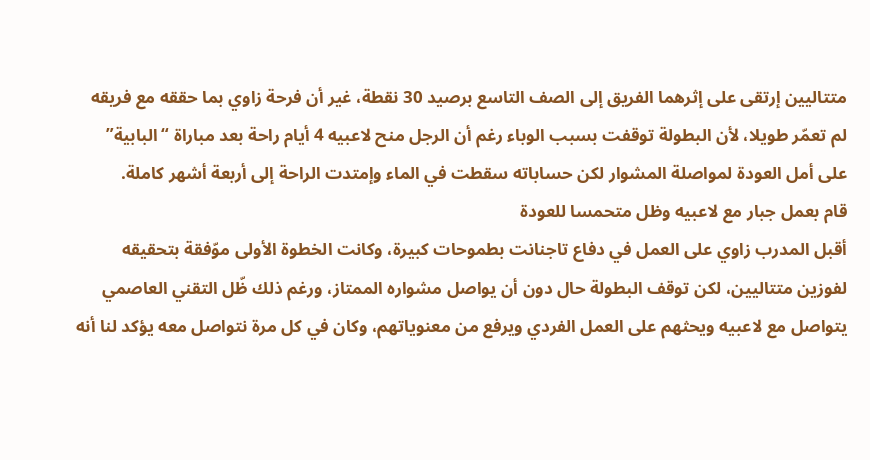متتاليين إرتقى على إثرهما الفريق إلى الصف التاسع برصيد 30 نقطة، غير أن فرحة زاوي بما حققه مع فريقه لم تعمّر طويلا، لأن البطولة توقفت بسبب الوباء رغم أن الرجل منح لاعبيه 4 أيام راحة بعد مباراة “البابية” على أمل العودة لمواصلة المشوار لكن حساباته سقطت في الماء وإمتدت الراحة إلى أربعة أشهر كاملة.
قام بعمل جبار مع لاعبيه وظل متحمسا للعودة
أقبل المدرب زاوي على العمل في دفاع تاجنانت بطموحات كبيرة، وكانت الخطوة الأولى موّفقة بتحقيقه لفوزين متتاليين، لكن توقف البطولة حال دون أن يواصل مشواره الممتاز، ورغم ذلك ظّل التقني العاصمي يتواصل مع لاعبيه ويحثهم على العمل الفردي ويرفع من معنوياتهم، وكان في كل مرة نتواصل معه يؤكد لنا أنه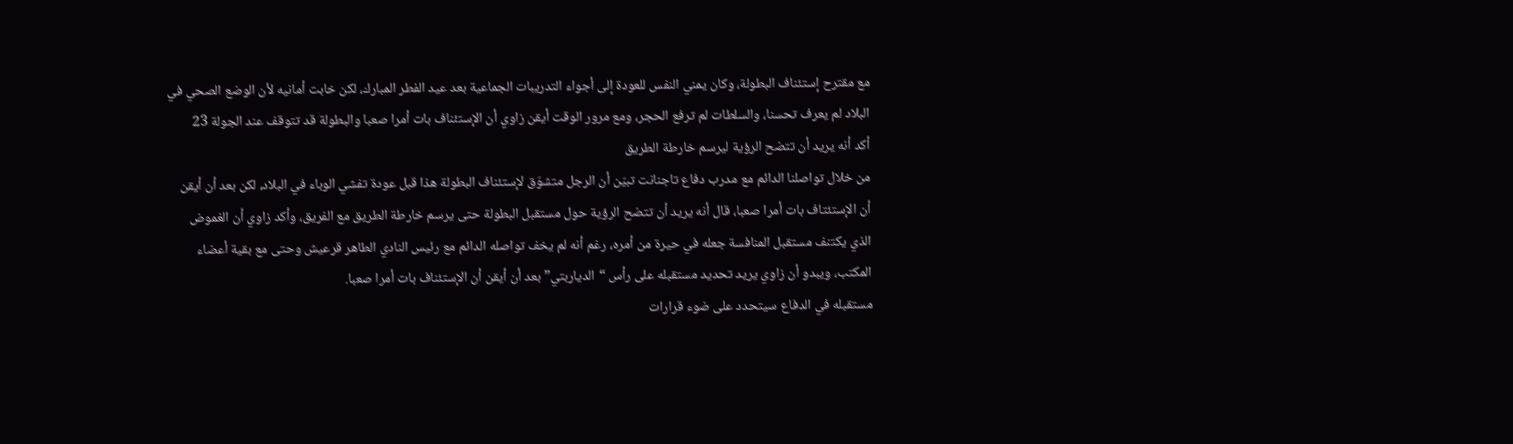مع مقترح إستئناف البطولة، وكان يمني النفس للعودة إلى أجواء التدريبات الجماعية بعد عيد الفطر المبارك، لكن خابت أمانيه لأن الوضع الصحي في البلاد لم يعرف تحسنا، والسلطات لم ترفع الحجر، ومع مرور الوقت أيقن زاوي أن الإستئناف بات أمرا صعبا والبطولة قد تتوقف عند الجولة 23
أكد أنه يريد أن تتضح الرؤية ليرسم خارطة الطريق
من خلال تواصلنا الدائم مع مدرب دفاع تاجنانت تبيّن أن الرجل متشوّق لإستئناف البطولة هذا قبل عودة تفشي الوباء في البلاد، لكن بعد أن أيقن أن الإستئتاف بات أمرا صعبا، قال أنه يريد أن تتضح الرؤية حول مستقبل البطولة حتى يرسم خارطة الطريق مع الفريق، وأكد زاوي أن الغموض الذي يكتنف مستقبل المنافسة جعله في حيرة من أمره، رغم أنه لم يخف تواصله الدائم مع رئيس النادي الطاهر قرعيش وحتى مع بقية أعضاء المكتب، ويبدو أن زاوي يريد تحديد مستقبله على رأس “الدياربتي” بعد أن أيقن أن الإستئناف بات أمرا صعبا.
مستقبله في الدفاع سيتحدد على ضوء قرارات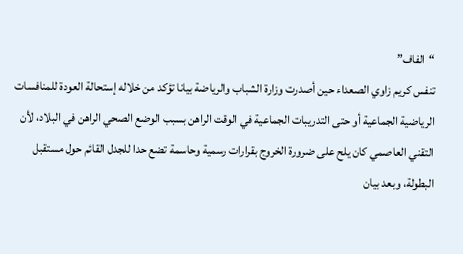“الفاف”
تنفس كريم زاوي الصعداء حين أصدرت وزارة الشباب والرياضة بيانا تؤكد من خلاله إستحالة العودة للمنافسات الرياضية الجماعية أو حتى التدريبات الجماعية في الوقت الراهن بسبب الوضع الصحي الراهن في البلاد، لأن التقني العاصمي كان يلح على ضرورة الخروج بقرارات رسمية وحاسمة تضع حدا للجدل القائم حول مستقبل البطولة، وبعد بيان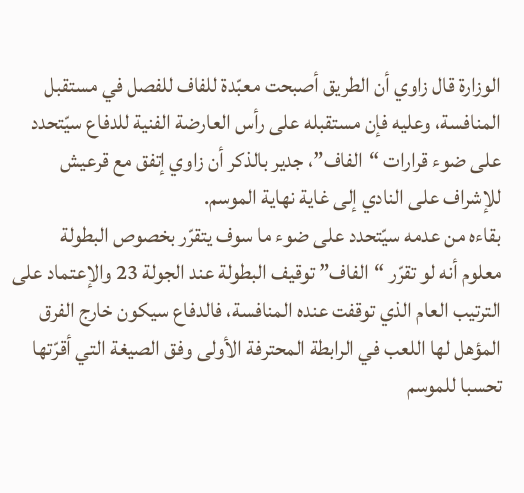الوزارة قال زاوي أن الطريق أصبحت معبّدة للفاف للفصل في مستقبل المنافسة، وعليه فإن مستقبله على رأس العارضة الفنية للدفاع سيّتحدد على ضوء قرارات “الفاف”، جدير بالذكر أن زاوي إتفق مع قرعيش للإشراف على النادي إلى غاية نهاية الموسم.
بقاءه من عدمه سيّتحدد على ضوء ما سوف يتقرّر بخصوص البطولة
معلوم أنه لو تقرّر “الفاف” توقيف البطولة عند الجولة 23 والإعتماد على الترتيب العام الذي توقفت عنده المنافسة، فالدفاع سيكون خارج الفرق المؤهل لها اللعب في الرابطة المحترفة الأولى وفق الصيغة التي أقرّتها تحسبا للموسم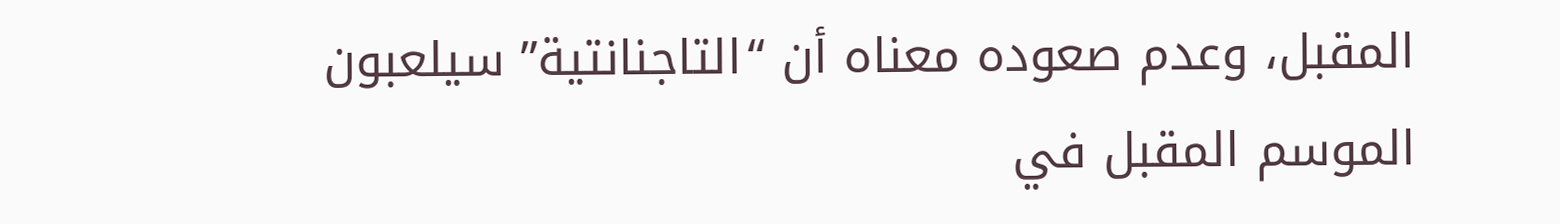المقبل، وعدم صعوده معناه أن “التاجنانتية” سيلعبون الموسم المقبل في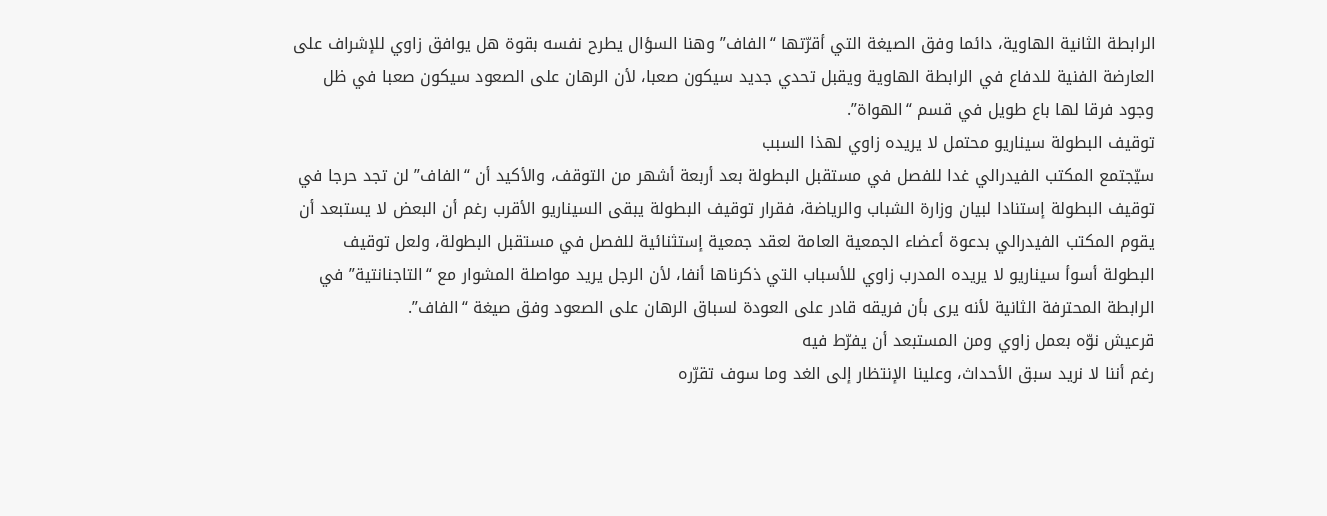الرابطة الثانية الهاوية، دائما وفق الصيغة التي أقرّتها “الفاف” وهنا السؤال يطرح نفسه بقوة هل يوافق زاوي للإشراف على العارضة الفنية للدفاع في الرابطة الهاوية ويقبل تحدي جديد سيكون صعبا، لأن الرهان على الصعود سيكون صعبا في ظل وجود فرقا لها باع طويل في قسم “الهواة”.
توقيف البطولة سيناريو محتمل لا يريده زاوي لهذا السبب
سيّجتمع المكتب الفيدرالي غدا للفصل في مستقبل البطولة بعد أربعة أشهر من التوقف، والأكيد أن “الفاف” لن تجد حرجا في توقيف البطولة إستنادا لبيان وزارة الشباب والرياضة، فقرار توقيف البطولة يبقى السيناريو الأقرب رغم أن البعض لا يستبعد أن يقوم المكتب الفيدرالي بدعوة أعضاء الجمعية العامة لعقد جمعية إستثنائية للفصل في مستقبل البطولة، ولعل توقيف البطولة أسوأ سيناريو لا يريده المدرب زاوي للأسباب التي ذكرناها أنفا، لأن الرجل يريد مواصلة المشوار مع “التاجنانتية” في الرابطة المحترفة الثانية لأنه يرى بأن فريقه قادر على العودة لسباق الرهان على الصعود وفق صيغة “الفاف”.
قرعيش نوّه بعمل زاوي ومن المستبعد أن يفرّط فيه
رغم أننا لا نريد سبق الأحداث، وعلينا الإنتظار إلى الغد وما سوف تقرّره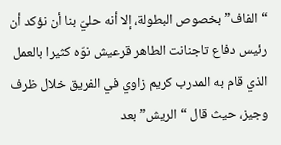“الفاف” بخصوص البطولة، إلا أنه حليّ بنا أن نؤكد أن رئيس دفاع تاجنانت الطاهر قرعيش نوّه كثيرا بالعمل الذي قام به المدرب كريم زاوي في الفريق خلال ظرف وجيز، حيث قال “الريش” بعد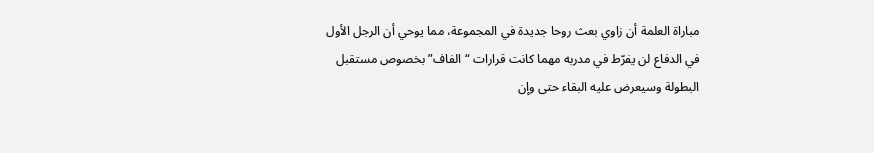مباراة العلمة أن زاوي بعث روحا جديدة في المجموعة، مما يوحي أن الرجل الأول في الدفاع لن يفرّط في مدربه مهما كانت قرارات “الفاف” بخصوص مستقبل البطولة وسيعرض عليه البقاء حتى وإن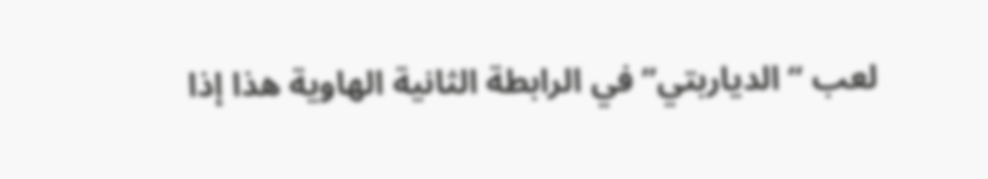لعب “الدياربتي” في الرابطة الثانية الهاوية هذا إذا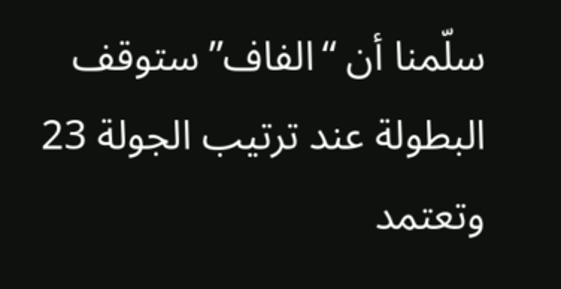سلّمنا أن “الفاف” ستوقف البطولة عند ترتيب الجولة 23 وتعتمد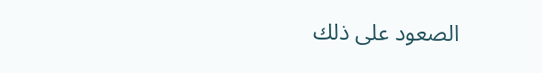الصعود على ذلك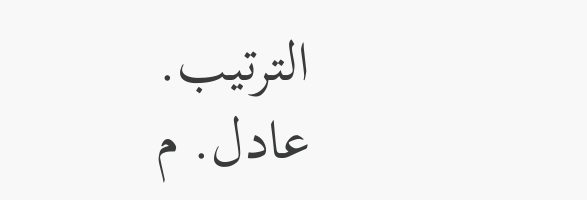الترتيب.
عادل. م